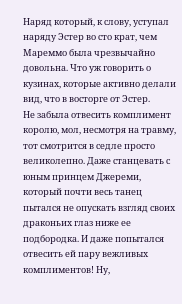Наряд который, к слову, уступал наряду Эстер во сто крат, чем Мареммо была чрезвычайно довольна. Что уж говорить о кузинах, которые активно делали вид, что в восторге от Эстер.
Не забыла отвесить комплимент королю, мол, несмотря на травму, тот смотрится в седле просто великолепно. Даже станцевать с юным принцем Джереми, который почти весь танец пытался не опускать взгляд своих драконьих глаз ниже ее подбородка. И даже попытался отвесить ей пару вежливых комплиментов! Ну,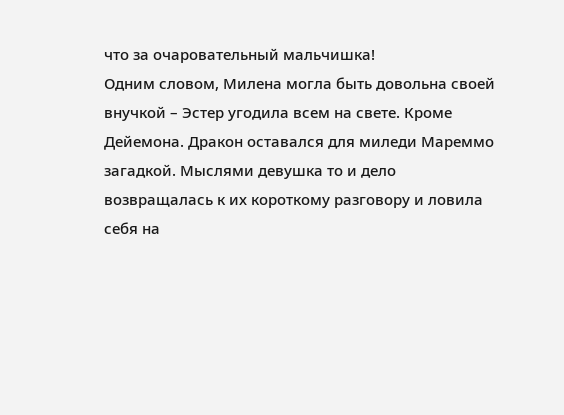что за очаровательный мальчишка!
Одним словом, Милена могла быть довольна своей внучкой – Эстер угодила всем на свете. Кроме Дейемона. Дракон оставался для миледи Мареммо загадкой. Мыслями девушка то и дело возвращалась к их короткому разговору и ловила себя на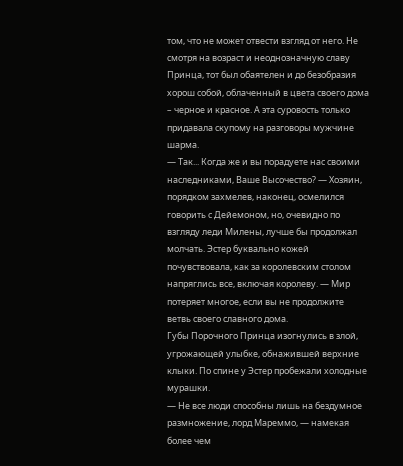том, что не может отвести взгляд от него. Не смотря на возраст и неоднозначную славу Принца, тот был обаятелен и до безобразия хорош собой, облаченный в цвета своего дома – черное и красное. А эта суровость только придавала скупому на разговоры мужчине шарма.
— Так... Когда же и вы порадуете нас своими наследниками, Ваше Высочество? — Хозяин, порядком захмелев, наконец, осмелился говорить с Дейемоном, но, очевидно по взгляду леди Милены, лучше бы продолжал молчать. Эстер буквально кожей почувствовала, как за королевским столом напряглись все, включая королеву. — Мир потеряет многое, если вы не продолжите ветвь своего славного дома.
Губы Порочного Принца изогнулись в злой, угрожающей улыбке, обнажившей верхние клыки. По спине у Эстер пробежали холодные мурашки.
— Не все люди способны лишь на бездумное размножение, лорд Мареммо, — намекая более чем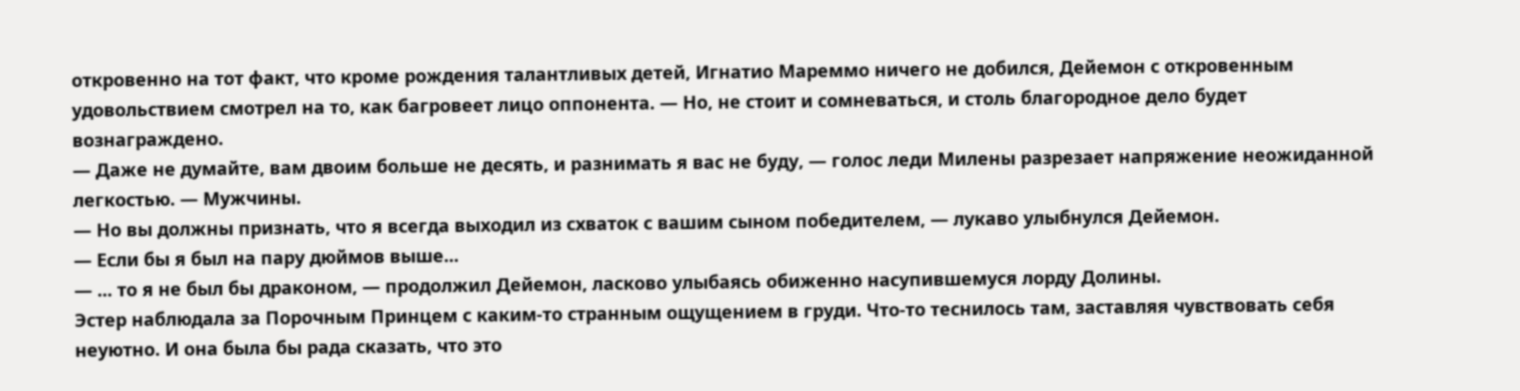откровенно на тот факт, что кроме рождения талантливых детей, Игнатио Мареммо ничего не добился, Дейемон с откровенным удовольствием смотрел на то, как багровеет лицо оппонента. — Но, не стоит и сомневаться, и столь благородное дело будет вознаграждено.
— Даже не думайте, вам двоим больше не десять, и разнимать я вас не буду, — голос леди Милены разрезает напряжение неожиданной легкостью. — Мужчины.
— Но вы должны признать, что я всегда выходил из схваток с вашим сыном победителем, — лукаво улыбнулся Дейемон.
— Если бы я был на пару дюймов выше...
— ... то я не был бы драконом, — продолжил Дейемон, ласково улыбаясь обиженно насупившемуся лорду Долины.
Эстер наблюдала за Порочным Принцем с каким-то странным ощущением в груди. Что-то теснилось там, заставляя чувствовать себя неуютно. И она была бы рада сказать, что это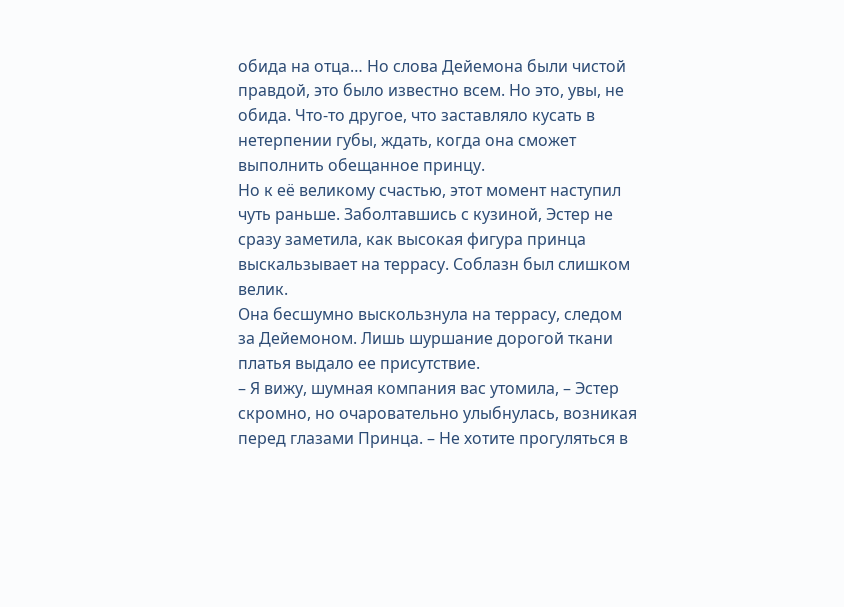обида на отца… Но слова Дейемона были чистой правдой, это было известно всем. Но это, увы, не обида. Что-то другое, что заставляло кусать в нетерпении губы, ждать, когда она сможет выполнить обещанное принцу.
Но к её великому счастью, этот момент наступил чуть раньше. Заболтавшись с кузиной, Эстер не сразу заметила, как высокая фигура принца выскальзывает на террасу. Соблазн был слишком велик.
Она бесшумно выскользнула на террасу, следом за Дейемоном. Лишь шуршание дорогой ткани платья выдало ее присутствие.
– Я вижу, шумная компания вас утомила, – Эстер скромно, но очаровательно улыбнулась, возникая перед глазами Принца. – Не хотите прогуляться в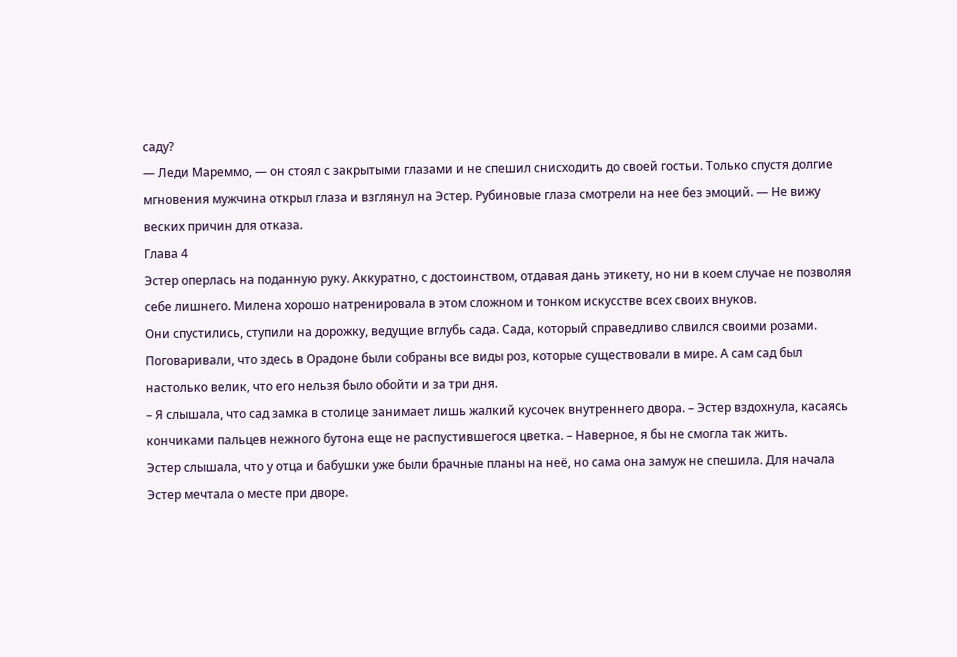саду?
— Леди Мареммо, — он стоял с закрытыми глазами и не спешил снисходить до своей гостьи. Только спустя долгие мгновения мужчина открыл глаза и взглянул на Эстер. Рубиновые глаза смотрели на нее без эмоций. — Не вижу веских причин для отказа.
Глава 4
Эстер оперлась на поданную руку. Аккуратно, с достоинством, отдавая дань этикету, но ни в коем случае не позволяя себе лишнего. Милена хорошо натренировала в этом сложном и тонком искусстве всех своих внуков.
Они спустились, ступили на дорожку, ведущие вглубь сада. Сада, который справедливо слвился своими розами. Поговаривали, что здесь в Орадоне были собраны все виды роз, которые существовали в мире. А сам сад был настолько велик, что его нельзя было обойти и за три дня.
– Я слышала, что сад замка в столице занимает лишь жалкий кусочек внутреннего двора. – Эстер вздохнула, касаясь кончиками пальцев нежного бутона еще не распустившегося цветка. – Наверное, я бы не смогла так жить.
Эстер слышала, что у отца и бабушки уже были брачные планы на неё, но сама она замуж не спешила. Для начала Эстер мечтала о месте при дворе.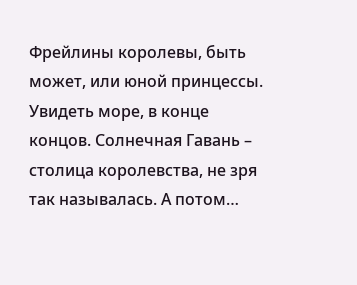Фрейлины королевы, быть может, или юной принцессы. Увидеть море, в конце концов. Солнечная Гавань – столица королевства, не зря так называлась. А потом…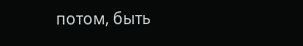потом, быть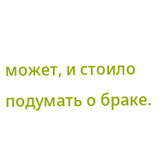может, и стоило подумать о браке.